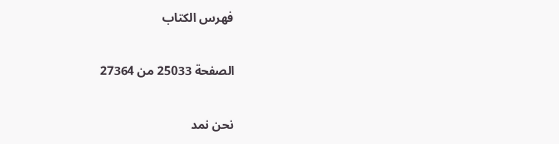فهرس الكتاب

الصفحة 25033 من 27364

نحن نمد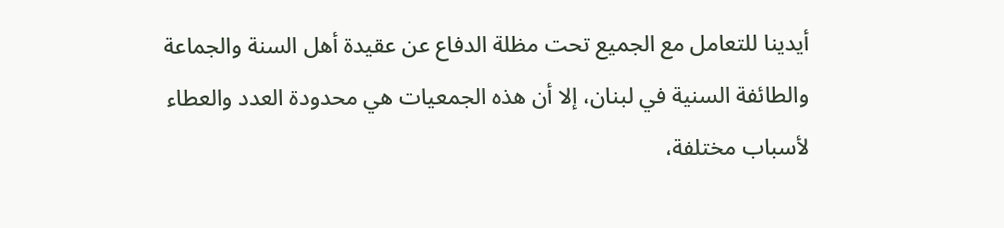أيدينا للتعامل مع الجميع تحت مظلة الدفاع عن عقيدة أهل السنة والجماعة والطائفة السنية في لبنان، إلا أن هذه الجمعيات هي محدودة العدد والعطاء لأسباب مختلفة،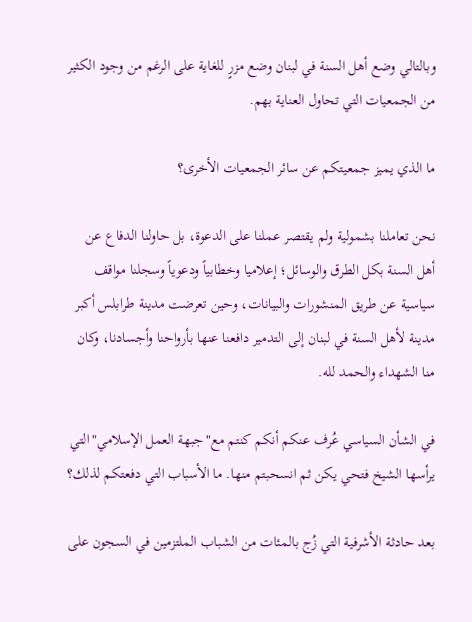وبالتالي وضع أهل السنة في لبنان وضع مزرٍ للغاية على الرغم من وجود الكثير من الجمعيات التي تحاول العناية بهم.

ما الذي يميز جمعيتكم عن سائر الجمعيات الأخرى؟

نحن تعاملنا بشمولية ولم يقتصر عملنا على الدعوة، بل حاولنا الدفاع عن أهل السنة بكل الطرق والوسائل؛ إعلاميا وخطابياً ودعوياً وسجلنا مواقف سياسية عن طريق المنشورات والبيانات، وحين تعرضت مدينة طرابلس أكبر مدينة لأهل السنة في لبنان إلى التدمير دافعنا عنها بأرواحنا وأجسادنا، وكان منا الشهداء والحمد لله.

في الشأن السياسي عُرف عنكم أنكم كنتم مع"جبهة العمل الإسلامي"التي يرأسها الشيخ فتحي يكن ثم انسحبتم منها. ما الأسباب التي دفعتكم لذلك؟

بعد حادثة الأشرفية التي زُج بالمئات من الشباب الملتزمين في السجون على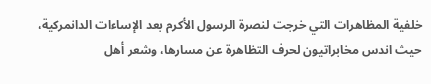خلفية المظاهرات التي خرجت لنصرة الرسول الأكرم بعد الإساءات الدانمركية، حيث اندس مخابراتيون لحرف التظاهرة عن مسارها، وشعر أهل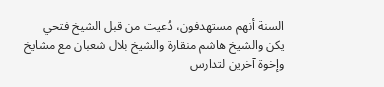السنة أنهم مستهدفون، دُعيت من قبل الشيخ فتحي يكن والشيخ هاشم منقارة والشيخ بلال شعبان مع مشايخ وإخوة آخرين لتدارس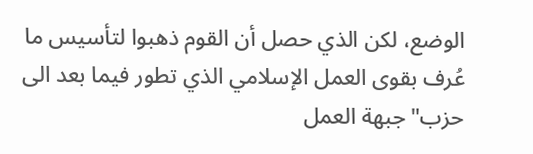الوضع، لكن الذي حصل أن القوم ذهبوا لتأسيس ما عُرف بقوى العمل الإسلامي الذي تطور فيما بعد الى حزب"جبهة العمل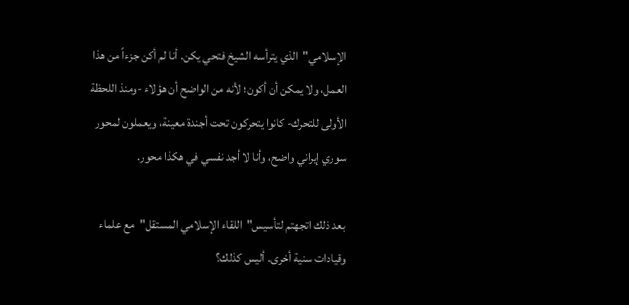الإسلامي"الذي يترأسه الشيخ فتحي يكن. أنا لم أكن جزءاً من هذا العمل، ولا يمكن أن أكون؛ لأنه من الواضح أن هؤلاء -ومنذ اللحظة الأولى للتحرك- كانوا يتحركون تحت أجندة معينة، ويعملون لمحور سوري إيراني واضح، وأنا لا أجد نفسي في هكذا محور.

بعد ذلك اتجهتم لتأسيس"اللقاء الإسلامي المستقل"مع علماء وقيادات سنية أخرى. أليس كذلك؟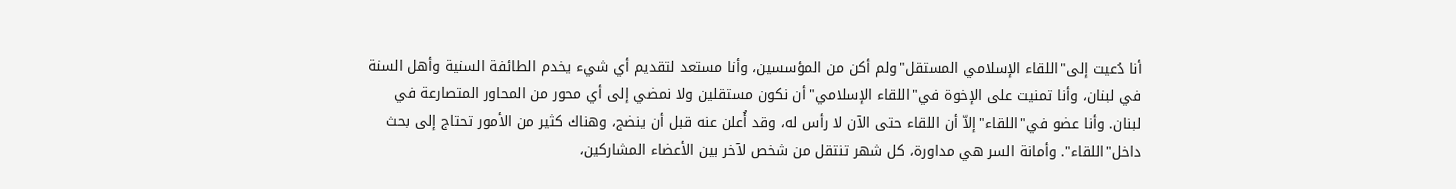أنا دُعيت إلى"اللقاء الإسلامي المستقل"ولم أكن من المؤسسين، وأنا مستعد لتقديم أي شيء يخدم الطائفة السنية وأهل السنة في لبنان، وأنا تمنيت على الإخوة في"اللقاء الإسلامي"أن نكون مستقلين ولا نمضي إلى أي محور من المحاور المتصارعة في لبنان. وأنا عضو في"اللقاء"إلاّ أن اللقاء حتى الآن لا رأس له، وقد أُعلن عنه قبل أن ينضج، وهناك كثير من الأمور تحتاج إلى بحث داخل"اللقاء". وأمانة السر هي مداورة، كل شهر تنتقل من شخص لآخر بين الأعضاء المشاركين،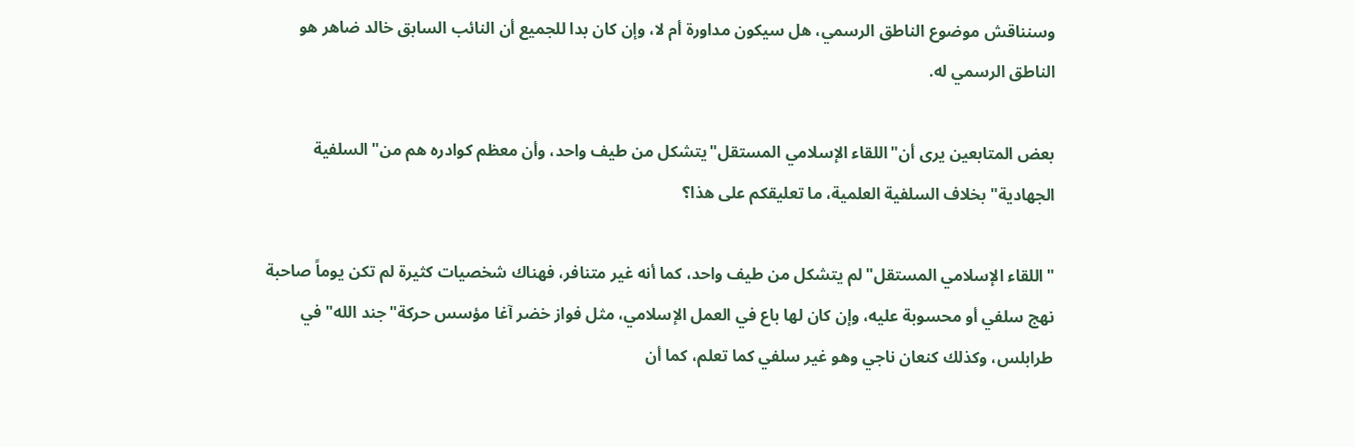وسنناقش موضوع الناطق الرسمي، هل سيكون مداورة أم لا، وإن كان بدا للجميع أن النائب السابق خالد ضاهر هو الناطق الرسمي له.

بعض المتابعين يرى أن"اللقاء الإسلامي المستقل"يتشكل من طيف واحد، وأن معظم كوادره هم من"السلفية الجهادية"بخلاف السلفية العلمية، ما تعليقكم على هذا؟

"اللقاء الإسلامي المستقل"لم يتشكل من طيف واحد، كما أنه غير متنافر، فهناك شخصيات كثيرة لم تكن يوماً صاحبة نهج سلفي أو محسوبة عليه، وإن كان لها باع في العمل الإسلامي، مثل فواز خضر آغا مؤسس حركة"جند الله"في طرابلس، وكذلك كنعان ناجي وهو غير سلفي كما تعلم، كما أن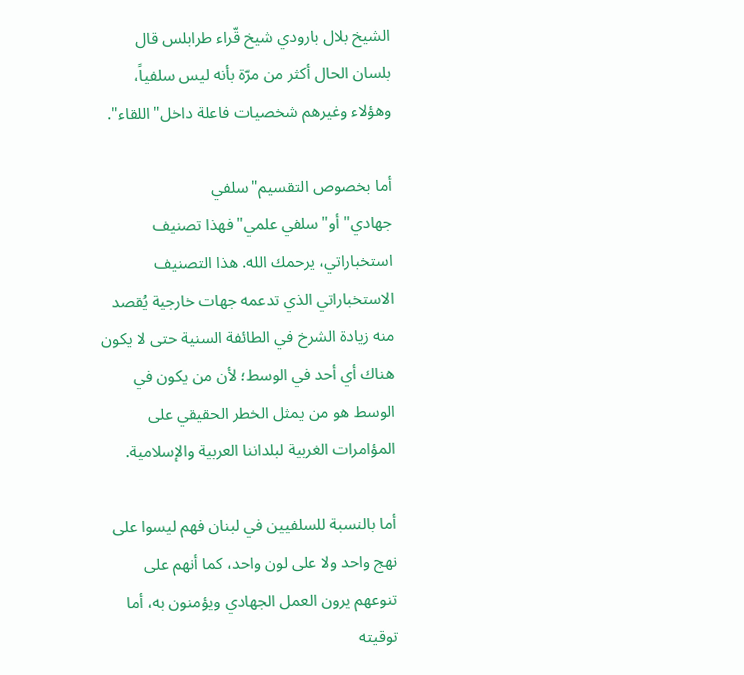الشيخ بلال بارودي شيخ قّراء طرابلس قال بلسان الحال أكثر من مرّة بأنه ليس سلفياً، وهؤلاء وغيرهم شخصيات فاعلة داخل"اللقاء".

أما بخصوص التقسيم"سلفي جهادي"أو"سلفي علمي"فهذا تصنيف استخباراتي، يرحمك الله. هذا التصنيف الاستخباراتي الذي تدعمه جهات خارجية يُقصد منه زيادة الشرخ في الطائفة السنية حتى لا يكون هناك أي أحد في الوسط؛ لأن من يكون في الوسط هو من يمثل الخطر الحقيقي على المؤامرات الغربية لبلداننا العربية والإسلامية.

أما بالنسبة للسلفيين في لبنان فهم ليسوا على نهج واحد ولا على لون واحد، كما أنهم على تنوعهم يرون العمل الجهادي ويؤمنون به، أما توقيته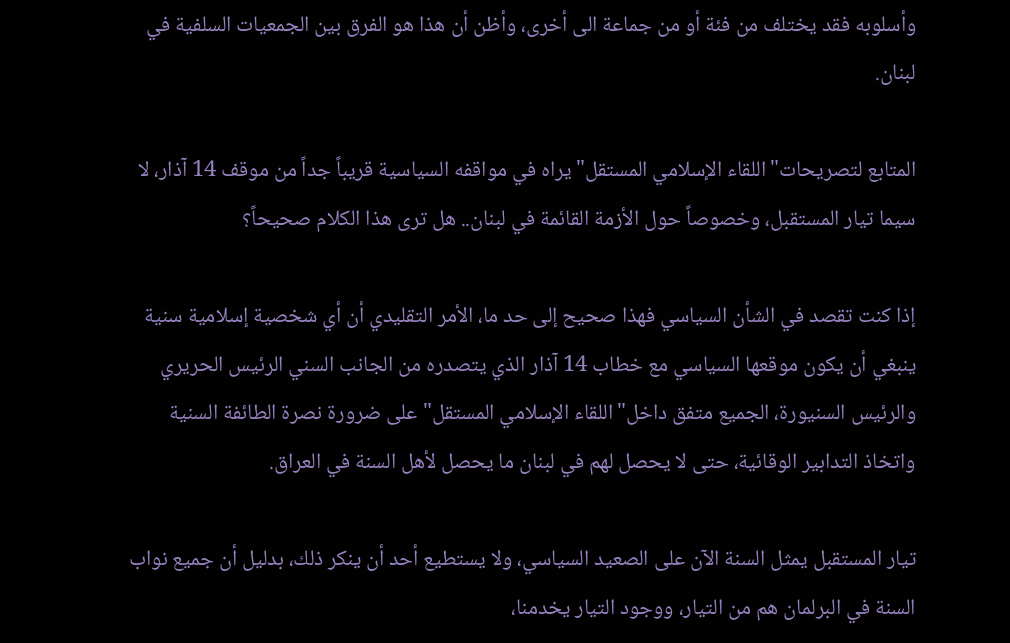وأسلوبه فقد يختلف من فئة أو من جماعة الى أخرى، وأظن أن هذا هو الفرق بين الجمعيات السلفية في لبنان.

المتابع لتصريحات"اللقاء الإسلامي المستقل"يراه في مواقفه السياسية قريباً جداً من موقف 14 آذار، لا سيما تيار المستقبل، وخصوصاً حول الأزمة القائمة في لبنان.. هل ترى هذا الكلام صحيحاً؟

إذا كنت تقصد في الشأن السياسي فهذا صحيح إلى حد ما، الأمر التقليدي أن أي شخصية إسلامية سنية ينبغي أن يكون موقعها السياسي مع خطاب 14 آذار الذي يتصدره من الجانب السني الرئيس الحريري والرئيس السنيورة، الجميع متفق داخل"اللقاء الإسلامي المستقل"على ضرورة نصرة الطائفة السنية واتخاذ التدابير الوقائية، حتى لا يحصل لهم في لبنان ما يحصل لأهل السنة في العراق.

تيار المستقبل يمثل السنة الآن على الصعيد السياسي، ولا يستطيع أحد أن ينكر ذلك، بدليل أن جميع نواب السنة في البرلمان هم من التيار، ووجود التيار يخدمنا،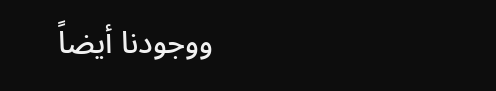ووجودنا أيضاً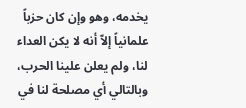يخدمه، وهو وإن كان حزباً علمانياً إلاّ أنه لا يكن العداء لنا، ولم يعلن علينا الحرب، وبالتالي أي مصلحة لنا في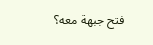فتح جبهة معه؟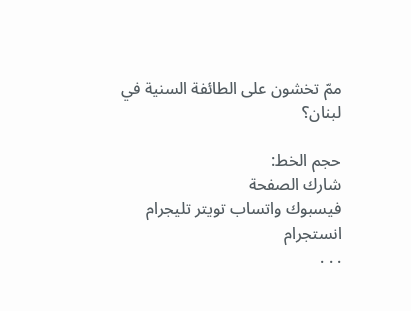ممّ تخشون على الطائفة السنية في لبنان؟

حجم الخط:
شارك الصفحة
فيسبوك واتساب تويتر تليجرام انستجرام
. . .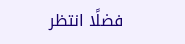فضلًا انتظر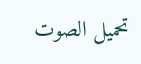تحميل الصوت